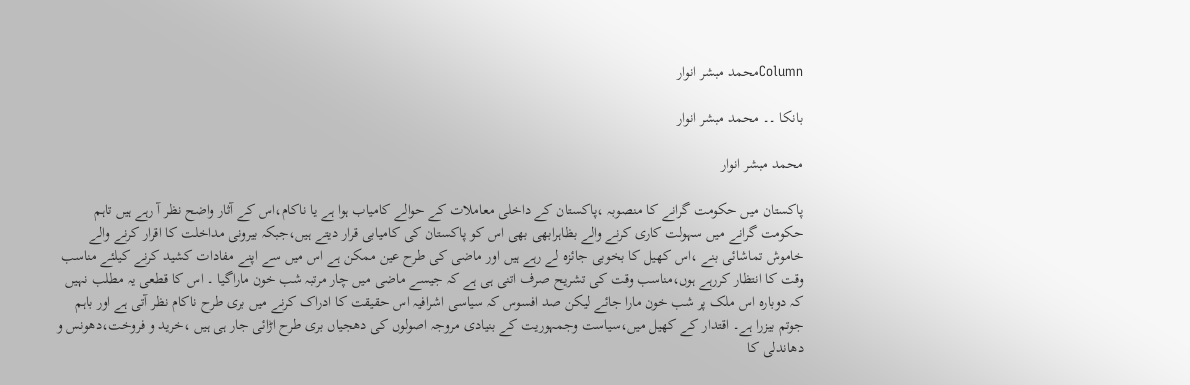Columnمحمد مبشر انوار

بانکا ۔۔ محمد مبشر انوار

محمد مبشر انوار

پاکستان میں حکومت گرانے کا منصوبہ ،پاکستان کے داخلی معاملات کے حوالے کامیاب ہوا ہے یا ناکام،اس کے آثار واضح نظر آ رہے ہیں تاہم حکومت گرانے میں سہولت کاری کرنے والے بظاہرابھی بھی اس کو پاکستان کی کامیابی قرار دیتے ہیں،جبکہ بیرونی مداخلت کا اقرار کرنے والے خاموش تماشائی بنے ،اس کھیل کا بخوبی جائزہ لے رہے ہیں اور ماضی کی طرح عین ممکن ہے اس میں سے اپنے مفادات کشید کرنے کیلئے مناسب وقت کا انتظار کررہے ہوں،مناسب وقت کی تشریح صرف اتنی ہی ہے کہ جیسے ماضی میں چار مرتبہ شب خون ماراگیا ۔ اس کا قطعی یہ مطلب نہیں کہ دوبارہ اس ملک پر شب خون مارا جائے لیکن صد افسوس کہ سیاسی اشرافیہ اس حقیقت کا ادراک کرنے میں بری طرح ناکام نظر آتی ہے اور باہم جوتم بیزرا ہے۔ اقتدار کے کھیل میں،سیاست وجمہوریت کے بنیادی مروجہ اصولوں کی دھجیاں بری طرح اڑائی جار ہی ہیں ،خرید و فروخت،دھونس و دھاندلی کا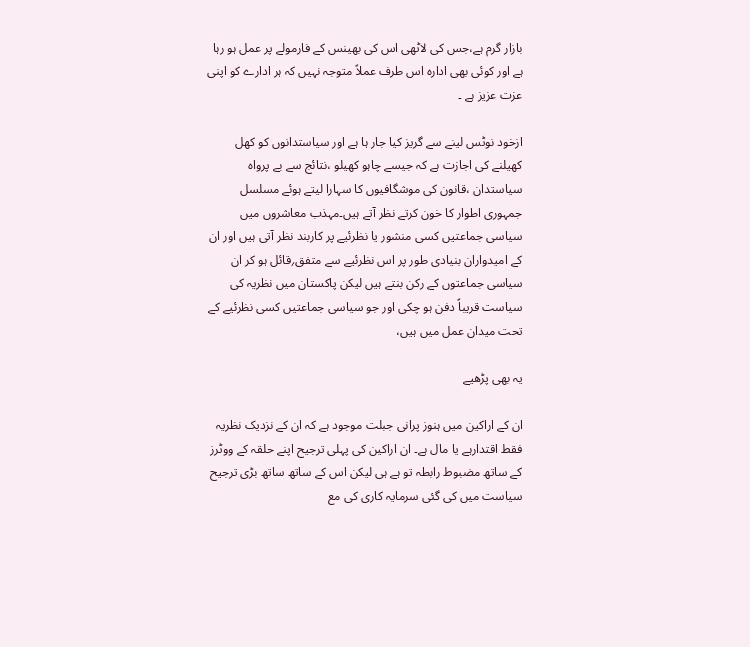بازار گرم ہے،جس کی لاٹھی اس کی بھینس کے فارمولے پر عمل ہو رہا ہے اور کوئی بھی ادارہ اس طرف عملاً متوجہ نہیں کہ ہر ادارے کو اپنی عزت عزیز ہے ۔

ازخود نوٹس لینے سے گریز کیا جار ہا ہے اور سیاستدانوں کو کھل کھیلنے کی اجازت ہے کہ جیسے چاہو کھیلو ،نتائج سے بے پرواہ سیاستدان ،قانون کی موشگافیوں کا سہارا لیتے ہوئے مسلسل جمہوری اطوار کا خون کرتے نظر آتے ہیں۔مہذب معاشروں میں سیاسی جماعتیں کسی منشور یا نظرئیے پر کاربند نظر آتی ہیں اور ان کے امیدواران بنیادی طور پر اس نظرئیے سے متفق؍قائل ہو کر ان سیاسی جماعتوں کے رکن بنتے ہیں لیکن پاکستان میں نظریہ کی سیاست قریباً دفن ہو چکی اور جو سیاسی جماعتیں کسی نظرئیے کے تحت میدان عمل میں ہیں،

یہ بھی پڑھیے

ان کے اراکین میں ہنوز پرانی جبلت موجود ہے کہ ان کے نزدیک نظریہ فقط اقتدارہے یا مال ہے۔ ان اراکین کی پہلی ترجیح اپنے حلقہ کے ووٹرز کے ساتھ مضبوط رابطہ تو ہے ہی لیکن اس کے ساتھ ساتھ بڑی ترجیح سیاست میں کی گئی سرمایہ کاری کی مع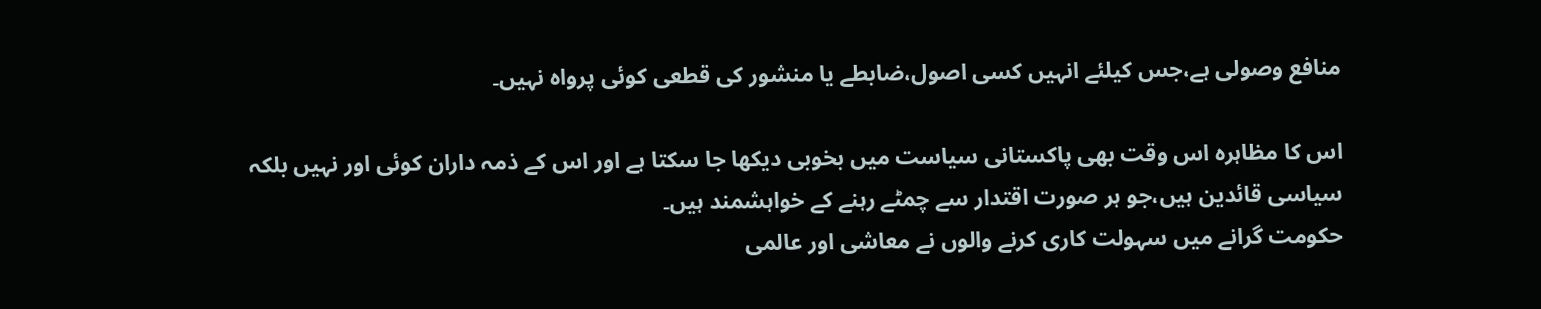منافع وصولی ہے،جس کیلئے انہیں کسی اصول،ضابطے یا منشور کی قطعی کوئی پرواہ نہیں۔

اس کا مظاہرہ اس وقت بھی پاکستانی سیاست میں بخوبی دیکھا جا سکتا ہے اور اس کے ذمہ داران کوئی اور نہیں بلکہ سیاسی قائدین ہیں،جو ہر صورت اقتدار سے چمٹے رہنے کے خواہشمند ہیں۔
حکومت گرانے میں سہولت کاری کرنے والوں نے معاشی اور عالمی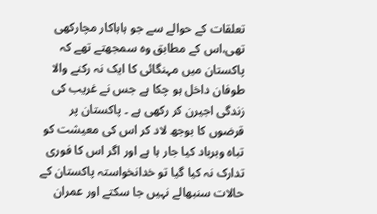تعلقات کے حوالے سے جو ہاہاکار مچارکھی تھی،اس کے مطابق وہ سمجھتے تھے کہ پاکستان میں مہنگائی کا ایک نہ رکنے والا طوفان داخل ہو چکا ہے جس نے غریب کی زندگی اجیرن کر رکھی ہے ۔ پاکستان پر قرضوں کا بوجھ لاد کر اس کی معیشت کو تباہ وبرباد کیا جار ہا ہے اور اگر اس کا فوری تدارک نہ کیا گیا تو خدانخواستہ پاکستان کے حالات سنبھالے نہیں جا سکتے اور عمران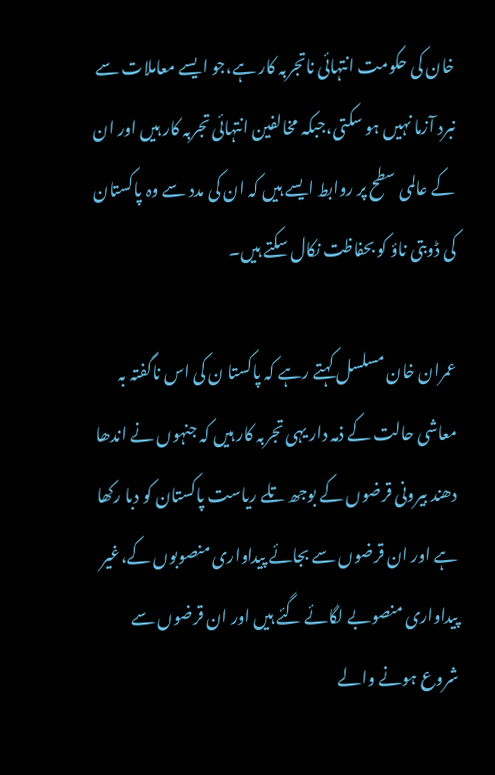خان کی حکومت انتہائی ناتجربہ کار ہے،جو ایسے معاملات سے نبرد آزما نہیں ہو سکتی،جبکہ مخالفین انتہائی تجربہ کار ہیں اور ان کے عالمی سطح پر روابط ایسے ہیں کہ ان کی مدد سے وہ پاکستان کی ڈوبتی ناؤ کو بحفاظت نکال سکتے ہیں۔

عمران خان مسلسل کہتے رہے کہ پاکستا ن کی اس ناگفتہ بہ معاشی حالت کے ذمہ دار یہی تجربہ کار ہیں کہ جنہوں نے اندھا دھند بیرونی قرضوں کے بوجھ تلے ریاست پاکستان کو دبا رکھا ہے اور ان قرضوں سے بجائے پیداواری منصوبوں کے،غیر پیداواری منصوبے لگائے گئے ہیں اور ان قرضوں سے شروع ہونے والے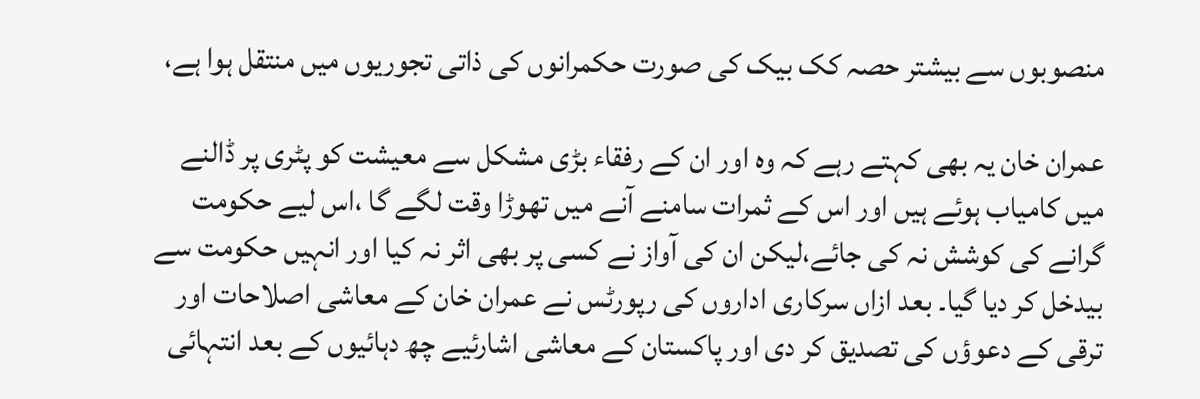منصوبوں سے بیشتر حصہ کک بیک کی صورت حکمرانوں کی ذاتی تجوریوں میں منتقل ہوا ہے،

عمران خان یہ بھی کہتے رہے کہ وہ اور ان کے رفقاء بڑی مشکل سے معیشت کو پٹری پر ڈالنے میں کامیاب ہوئے ہیں اور اس کے ثمرات سامنے آنے میں تھوڑا وقت لگے گا ،اس لیے حکومت گرانے کی کوشش نہ کی جائے،لیکن ان کی آواز نے کسی پر بھی اثر نہ کیا اور انہیں حکومت سے بیدخل کر دیا گیا۔ بعد ازاں سرکاری اداروں کی رپورٹس نے عمران خان کے معاشی اصلاحات اور ترقی کے دعوؤں کی تصدیق کر دی اور پاکستان کے معاشی اشارئیے چھ دہائیوں کے بعد انتہائی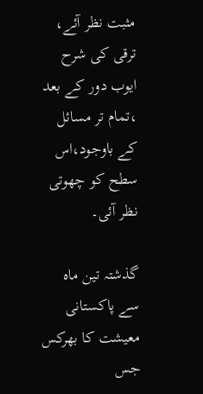مثبت نظر آئے، ترقی کی شرح ایوب دور کے بعد ،تمام تر مسائل کے باوجود،اس سطح کو چھوتی نظر آئی۔

گذشتہ تین ماہ سے پاکستانی معیشت کا بھرکس جس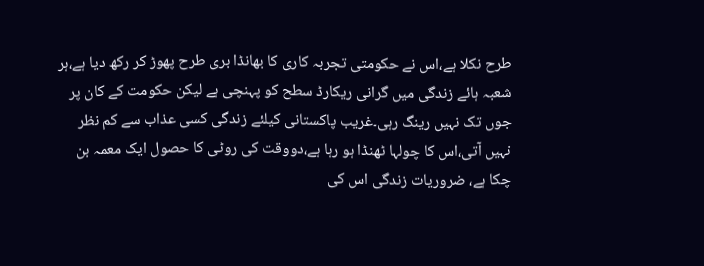طرح نکلا ہے،اس نے حکومتی تجربہ کاری کا بھانڈا بری طرح پھوڑ کر رکھ دیا ہے،ہر شعبہ ہائے زندگی میں گرانی ریکارڈ سطح کو پہنچی ہے لیکن حکومت کے کان پر جوں تک نہیں رینگ رہی۔غریب پاکستانی کیلئے زندگی کسی عذاب سے کم نظر نہیں آتی،اس کا چولہا ٹھنڈا ہو رہا ہے،دووقت کی روٹی کا حصول ایک معمہ بن چکا ہے، ضروریات زندگی اس کی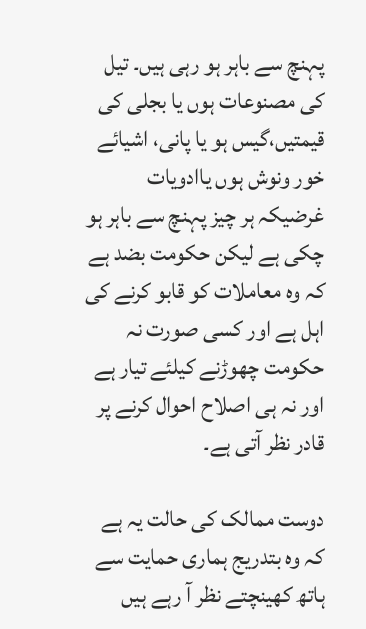پہنچ سے باہر ہو رہی ہیں۔ تیل کی مصنوعات ہوں یا بجلی کی قیمتیں،گیس ہو یا پانی، اشیائے خور ونوش ہوں یاادویات غرضیکہ ہر چیز پہنچ سے باہر ہو چکی ہے لیکن حکومت بضد ہے کہ وہ معاملات کو قابو کرنے کی اہل ہے اور کسی صورت نہ حکومت چھوڑنے کیلئے تیار ہے اور نہ ہی اصلاح احوال کرنے پر قادر نظر آتی ہے۔

دوست ممالک کی حالت یہ ہے کہ وہ بتدریج ہماری حمایت سے ہاتھ کھینچتے نظر آ رہے ہیں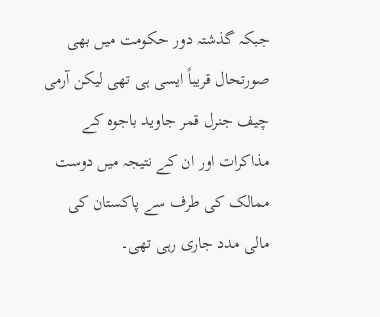جبکہ گذشتہ دور حکومت میں بھی صورتحال قریباً ایسی ہی تھی لیکن آرمی چیف جنرل قمر جاوید باجوہ کے مذاکرات اور ان کے نتیجہ میں دوست ممالک کی طرف سے پاکستان کی مالی مدد جاری رہی تھی۔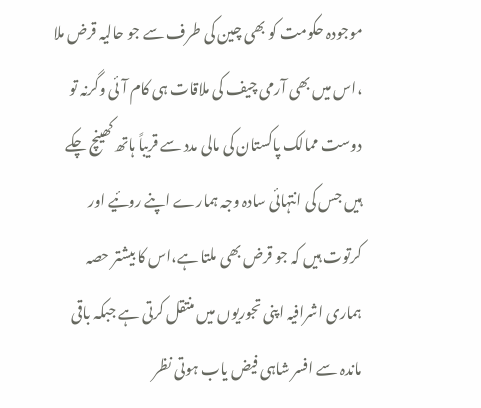موجودہ حکومت کو بھی چین کی طرف سے جو حالیہ قرض ملا ،اس میں بھی آرمی چیف کی ملاقات ہی کام آئی وگرنہ تو دوست ممالک پاکستان کی مالی مدد سے قریباً ہاتھ کھینچ چکے ہیں جس کی انتہائی سادہ وجہ ہمارے اپنے روئیے اور کرتوت ہیں کہ جو قرض بھی ملتا ہے،اس کا بیشتر حصہ ہماری اشرافیہ اپنی تجوریوں میں منتقل کرتی ہے جبکہ باقی ماندہ سے افسر شاہی فیض یاب ہوتی نظر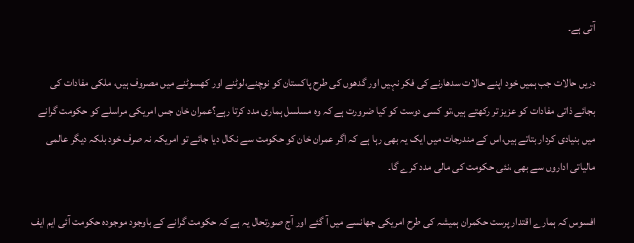آتی ہے۔

دریں حالات جب ہمیں خود اپنے حالات سدھارنے کی فکر نہیں اور گدھوں کی طرح پاکستان کو نوچنے،لوٹنے اور کھسوٹنے میں مصروف ہیں، ملکی مفادات کی بجائے ذاتی مفادات کو عزیز تر رکھتے ہیں،تو کسی دوست کو کیا ضرورت ہے کہ وہ مسلسل ہماری مدد کرتا رہے؟عمران خان جس امریکی مراسلے کو حکومت گرانے میں بنیادی کردار بتاتے ہیں،اس کے مندرجات میں ایک یہ بھی رہا ہے کہ اگر عمران خان کو حکومت سے نکال دیا جائے تو امریکہ نہ صرف خود بلکہ دیگر عالمی مالیاتی اداروں سے بھی ،نئی حکومت کی مالی مدد کرے گا۔

افسوس کہ ہمارے اقتدار پرست حکمران ہمیشہ کی طرح امریکی جھانسے میں آ گئے اور آج صورتحال یہ ہے کہ حکومت گرانے کے باوجود موجودہ حکومت آئی ایم ایف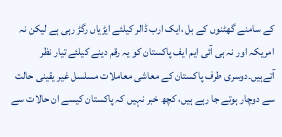کے سامنے گھٹنوں کے بل ،ایک ارب ڈالر کیلئے ایڑیاں رگڑ رہی ہے لیکن نہ امریکہ اور نہ ہی آئی ایم ایف پاکستان کو یہ رقم دینے کیلئے تیار نظر آتےہیں۔دوسری طرف پاکستان کے معاشی معاملات مسلسل غیر یقینی حالت سے دوچار ہوتے جا رہے ہیں، کچھ خبر نہیں کہ پاکستان کیسے ان حالات سے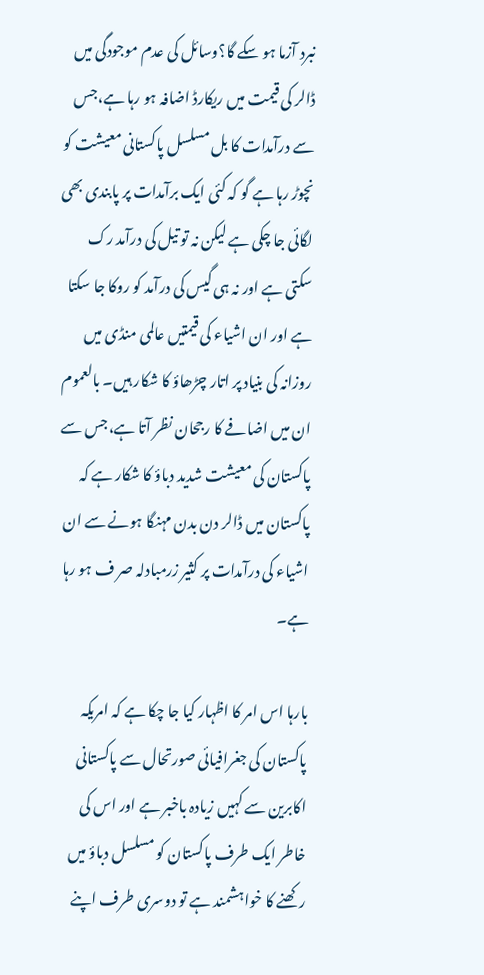نبرد آزما ہو سکے گا؟وسائل کی عدم موجودگی میں ڈالر کی قیمت میں ریکارڈ اضافہ ہو رہا ہے،جس سے درآمدات کا بل مسلسل پاکستانی معیشت کو نچوڑ رہا ہے گو کہ کئی ایک برآمدات پر پابندی بھی لگائی جا چکی ہے لیکن نہ تو تیل کی درآمد رک سکتی ہے اور نہ ہی گیس کی درآمد کو روکا جا سکتا ہے اور ان اشیاء کی قیمتیں عالمی منڈی میں روزانہ کی بنیاد پر اتار چڑھاؤ کا شکار ہیں۔ بالعموم ان میں اضافے کا رجحان نظر آتا ہے،جس سے پاکستان کی معیشت شدید دباؤ کا شکار ہے کہ پاکستان میں ڈالر دن بدن مہنگا ہونے سے ان اشیاء کی درآمدات پر کثیر زرمبادلہ صر ف ہو رہا ہے۔

بارہا اس امر کا اظہار کیا جا چکا ہے کہ امریکہ پاکستان کی جغرافیائی صورتحال سے پاکستانی اکابرین سے کہیں زیادہ باخبر ہے اور اس کی خاطر ایک طرف پاکستان کو مسلسل دباؤ میں رکھنے کا خواہشمند ہے تو دوسری طرف اپنے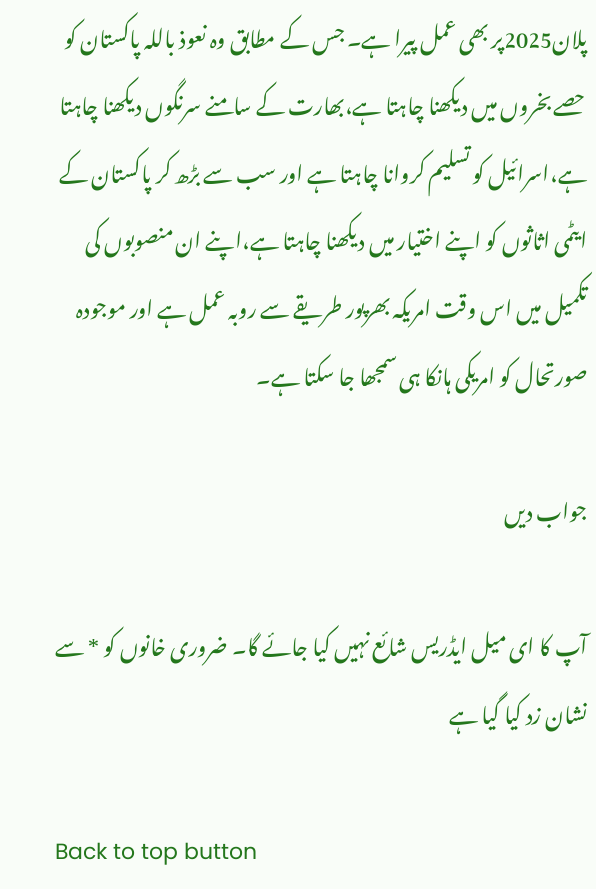پلان2025پر بھی عمل پیرا ہے۔ جس کے مطابق وہ نعوذ باللہ پاکستان کو حصے بخروں میں دیکھنا چاہتا ہے،بھارت کے سامنے سرنگوں دیکھنا چاہتا ہے،اسرائیل کو تسلیم کروانا چاہتا ہے اور سب سے بڑھ کر پاکستان کے ایٹمی اثاثوں کو اپنے اختیار میں دیکھنا چاہتا ہے،اپنے ان منصوبوں کی تکمیل میں اس وقت امریکہ بھرپور طریقے سے روبہ عمل ہے اور موجودہ صورتحال کو امریکی ہانکا ہی سمجھا جا سکتا ہے۔

جواب دیں

آپ کا ای میل ایڈریس شائع نہیں کیا جائے گا۔ ضروری خانوں کو * سے نشان زد کیا گیا ہے

Back to top button